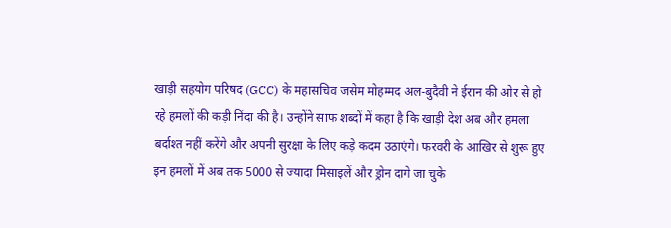खाड़ी सहयोग परिषद (GCC) के महासचिव जसेम मोहम्मद अल-बुदैवी ने ईरान की ओर से हो रहे हमलों की कड़ी निंदा की है। उन्होंने साफ शब्दों में कहा है कि खाड़ी देश अब और हमला बर्दाश्त नहीं करेंगे और अपनी सुरक्षा के लिए कड़े कदम उठाएंगे। फरवरी के आखिर से शुरू हुए इन हमलों में अब तक 5000 से ज्यादा मिसाइलें और ड्रोन दागे जा चुके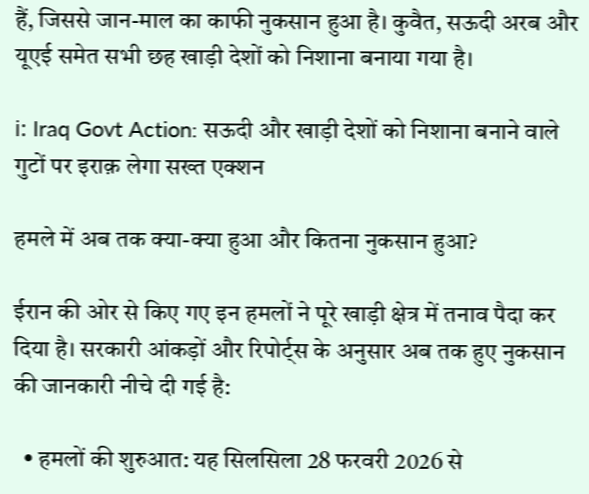हैं, जिससे जान-माल का काफी नुकसान हुआ है। कुवैत, सऊदी अरब और यूएई समेत सभी छह खाड़ी देशों को निशाना बनाया गया है।

ℹ: Iraq Govt Action: सऊदी और खाड़ी देशों को निशाना बनाने वाले गुटों पर इराक़ लेगा सख्त एक्शन

हमले में अब तक क्या-क्या हुआ और कितना नुकसान हुआ?

ईरान की ओर से किए गए इन हमलों ने पूरे खाड़ी क्षेत्र में तनाव पैदा कर दिया है। सरकारी आंकड़ों और रिपोर्ट्स के अनुसार अब तक हुए नुकसान की जानकारी नीचे दी गई है:

  • हमलों की शुरुआत: यह सिलसिला 28 फरवरी 2026 से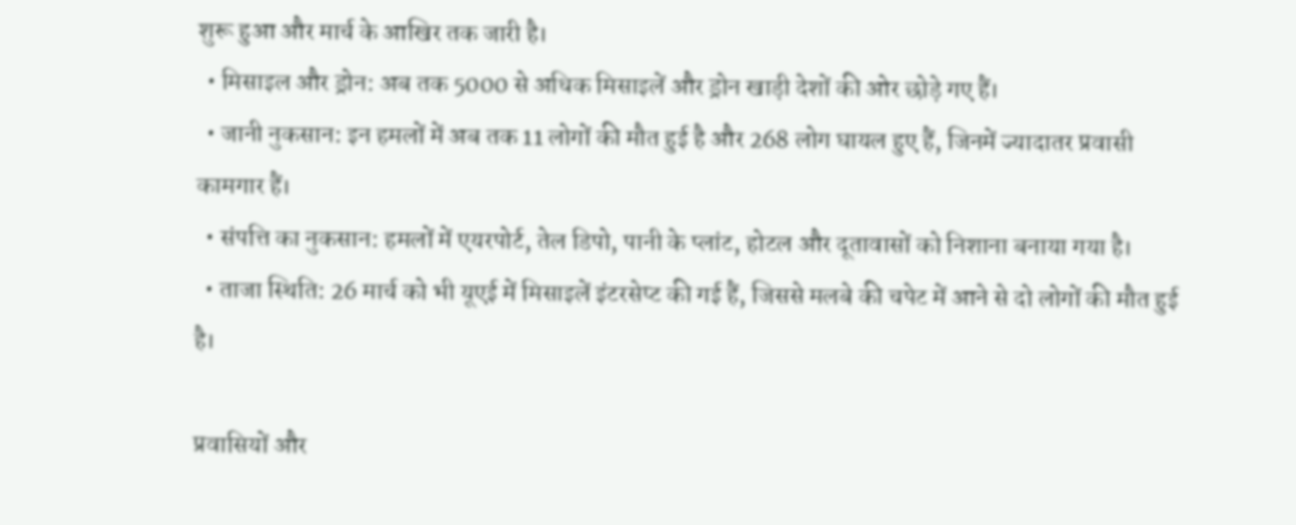शुरू हुआ और मार्च के आखिर तक जारी है।
  • मिसाइल और ड्रोन: अब तक 5000 से अधिक मिसाइलें और ड्रोन खाड़ी देशों की ओर छोड़े गए हैं।
  • जानी नुकसान: इन हमलों में अब तक 11 लोगों की मौत हुई है और 268 लोग घायल हुए हैं, जिनमें ज्यादातर प्रवासी कामगार हैं।
  • संपत्ति का नुकसान: हमलों में एयरपोर्ट, तेल डिपो, पानी के प्लांट, होटल और दूतावासों को निशाना बनाया गया है।
  • ताजा स्थिति: 26 मार्च को भी यूएई में मिसाइलें इंटरसेप्ट की गई हैं, जिससे मलबे की चपेट में आने से दो लोगों की मौत हुई है।

प्रवासियों और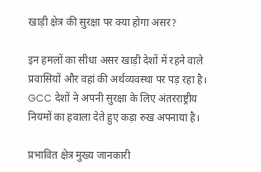खाड़ी क्षेत्र की सुरक्षा पर क्या होगा असर?

इन हमलों का सीधा असर खाड़ी देशों में रहने वाले प्रवासियों और वहां की अर्थव्यवस्था पर पड़ रहा है। GCC देशों ने अपनी सुरक्षा के लिए अंतरराष्ट्रीय नियमों का हवाला देते हुए कड़ा रुख अपनाया है।

प्रभावित क्षेत्र मुख्य जानकारी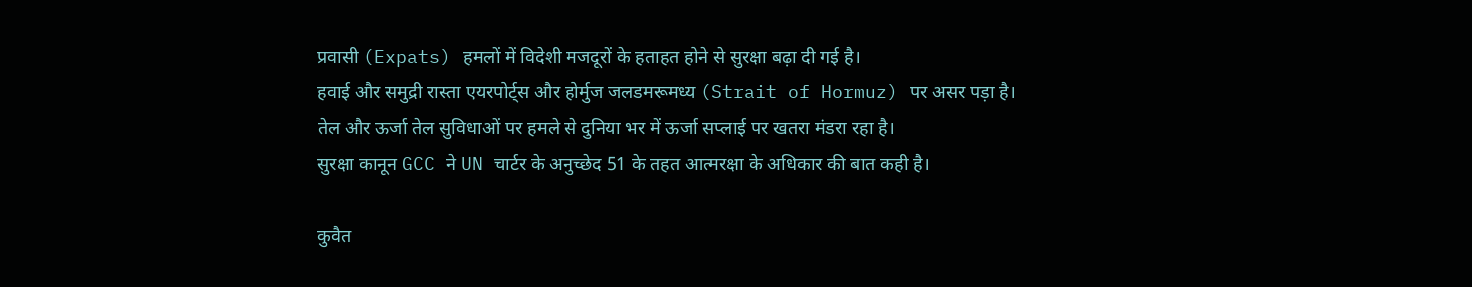प्रवासी (Expats) हमलों में विदेशी मजदूरों के हताहत होने से सुरक्षा बढ़ा दी गई है।
हवाई और समुद्री रास्ता एयरपोर्ट्स और होर्मुज जलडमरूमध्य (Strait of Hormuz) पर असर पड़ा है।
तेल और ऊर्जा तेल सुविधाओं पर हमले से दुनिया भर में ऊर्जा सप्लाई पर खतरा मंडरा रहा है।
सुरक्षा कानून GCC ने UN चार्टर के अनुच्छेद 51 के तहत आत्मरक्षा के अधिकार की बात कही है।

कुवैत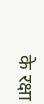के रक्षा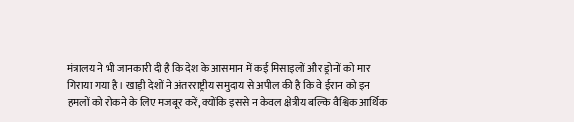मंत्रालय ने भी जानकारी दी है कि देश के आसमान में कई मिसाइलों और ड्रोनों को मार गिराया गया है। खाड़ी देशों ने अंतरराष्ट्रीय समुदाय से अपील की है कि वे ईरान को इन हमलों को रोकने के लिए मजबूर करें, क्योंकि इससे न केवल क्षेत्रीय बल्कि वैश्विक आर्थिक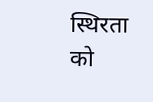स्थिरता को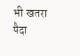भी खतरा पैदा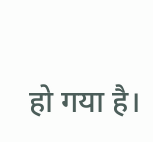हो गया है।